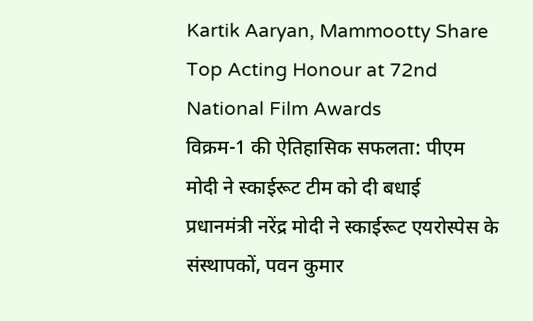Kartik Aaryan, Mammootty Share Top Acting Honour at 72nd National Film Awards
विक्रम-1 की ऐतिहासिक सफलता: पीएम मोदी ने स्काईरूट टीम को दी बधाई
प्रधानमंत्री नरेंद्र मोदी ने स्काईरूट एयरोस्पेस के संस्थापकों, पवन कुमार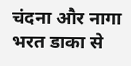चंदना और नागा भरत डाका से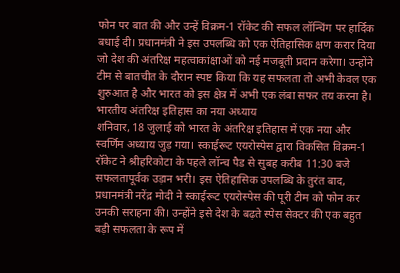फोन पर बात की और उन्हें विक्रम-1 रॉकेट की सफल लॉन्चिंग पर हार्दिक बधाई दी। प्रधानमंत्री ने इस उपलब्धि को एक ऐतिहासिक क्षण करार दिया जो देश की अंतरिक्ष महत्वाकांक्षाओं को नई मजबूती प्रदान करेगा। उन्होंने टीम से बातचीत के दौरान स्पष्ट किया कि यह सफलता तो अभी केवल एक शुरुआत है और भारत को इस क्षेत्र में अभी एक लंबा सफर तय करना है।
भारतीय अंतरिक्ष इतिहास का नया अध्याय
शनिवार, 18 जुलाई को भारत के अंतरिक्ष इतिहास में एक नया और स्वर्णिम अध्याय जुड़ गया। स्काईरूट एयरोस्पेस द्वारा विकसित विक्रम-1 रॉकेट ने श्रीहरिकोटा के पहले लॉन्च पैड से सुबह करीब 11:30 बजे सफलतापूर्वक उड़ान भरी। इस ऐतिहासिक उपलब्धि के तुरंत बाद, प्रधानमंत्री नरेंद्र मोदी ने स्काईरूट एयरोस्पेस की पूरी टीम को फोन कर उनकी सराहना की। उन्होंने इसे देश के बढ़ते स्पेस सेक्टर की एक बहुत बड़ी सफलता के रूप में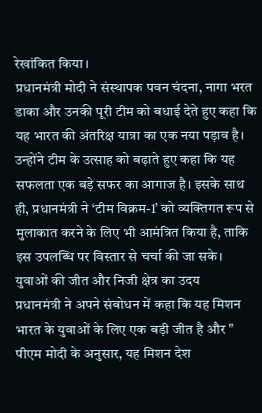रेखांकित किया।
प्रधानमंत्री मोदी ने संस्थापक पवन चंदना, नागा भरत डाका और उनकी पूरी टीम को बधाई देते हुए कहा कि यह भारत की अंतरिक्ष यात्रा का एक नया पड़ाव है। उन्होंने टीम के उत्साह को बढ़ाते हुए कहा कि यह सफलता एक बड़े सफर का आगाज है। इसके साथ ही, प्रधानमंत्री ने ‘टीम विक्रम-1’ को व्यक्तिगत रूप से मुलाकात करने के लिए भी आमंत्रित किया है, ताकि इस उपलब्धि पर विस्तार से चर्चा की जा सके।
युवाओं की जीत और निजी क्षेत्र का उदय
प्रधानमंत्री ने अपने संबोधन में कहा कि यह मिशन भारत के युवाओं के लिए एक बड़ी जीत है और " पीएम मोदी के अनुसार, यह मिशन देश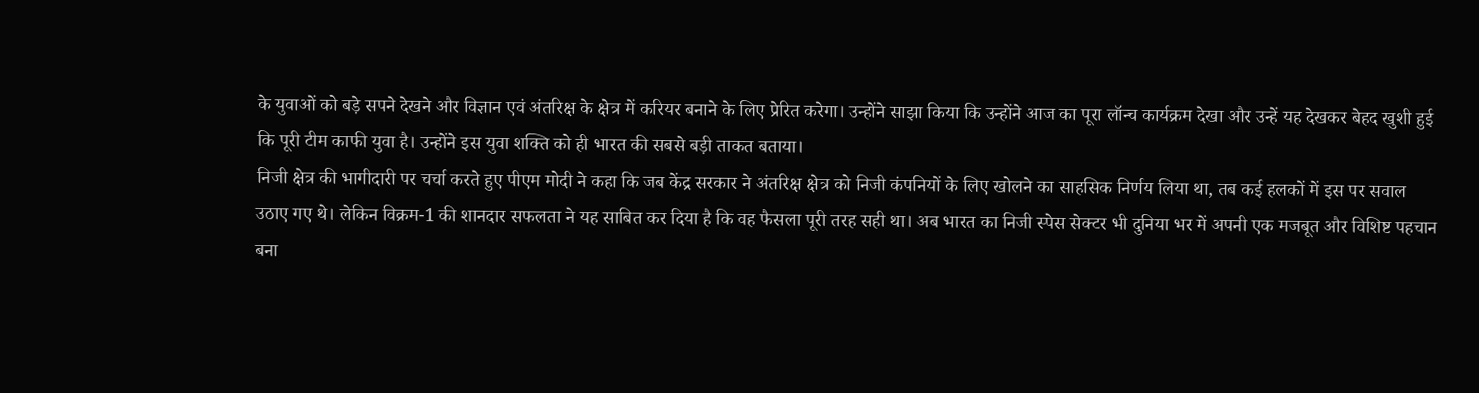के युवाओं को बड़े सपने देखने और विज्ञान एवं अंतरिक्ष के क्षेत्र में करियर बनाने के लिए प्रेरित करेगा। उन्होंने साझा किया कि उन्होंने आज का पूरा लॉन्च कार्यक्रम देखा और उन्हें यह देखकर बेहद खुशी हुई कि पूरी टीम काफी युवा है। उन्होंने इस युवा शक्ति को ही भारत की सबसे बड़ी ताकत बताया।
निजी क्षेत्र की भागीदारी पर चर्चा करते हुए पीएम मोदी ने कहा कि जब केंद्र सरकार ने अंतरिक्ष क्षेत्र को निजी कंपनियों के लिए खोलने का साहसिक निर्णय लिया था, तब कई हलकों में इस पर सवाल उठाए गए थे। लेकिन विक्रम-1 की शानदार सफलता ने यह साबित कर दिया है कि वह फैसला पूरी तरह सही था। अब भारत का निजी स्पेस सेक्टर भी दुनिया भर में अपनी एक मजबूत और विशिष्ट पहचान बना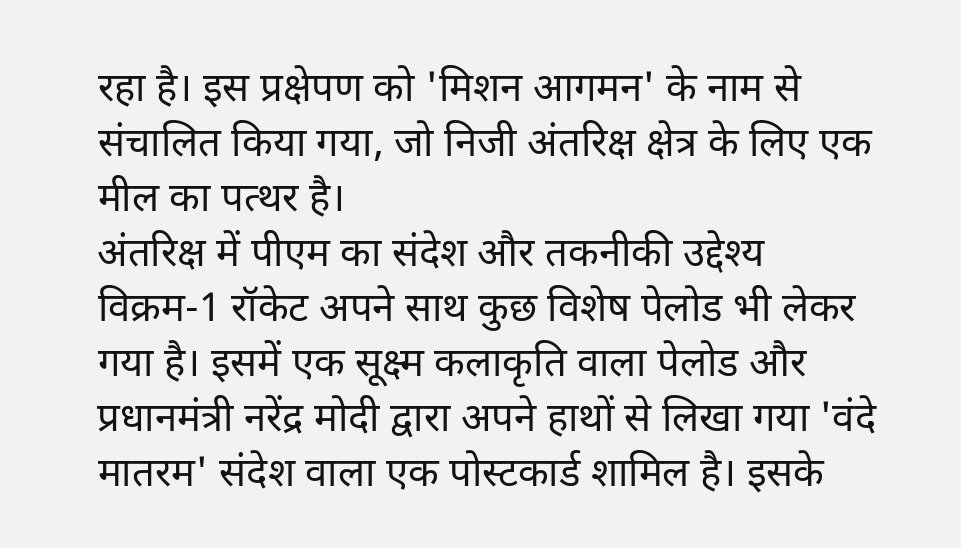रहा है। इस प्रक्षेपण को 'मिशन आगमन' के नाम से संचालित किया गया, जो निजी अंतरिक्ष क्षेत्र के लिए एक मील का पत्थर है।
अंतरिक्ष में पीएम का संदेश और तकनीकी उद्देश्य
विक्रम-1 रॉकेट अपने साथ कुछ विशेष पेलोड भी लेकर गया है। इसमें एक सूक्ष्म कलाकृति वाला पेलोड और प्रधानमंत्री नरेंद्र मोदी द्वारा अपने हाथों से लिखा गया 'वंदे मातरम' संदेश वाला एक पोस्टकार्ड शामिल है। इसके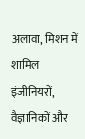अलावा, मिशन में शामिल इंजीनियरों, वैज्ञानिकों और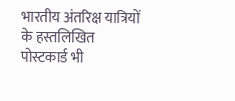भारतीय अंतरिक्ष यात्रियों के हस्तलिखित पोस्टकार्ड भी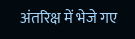अंतरिक्ष में भेजे गए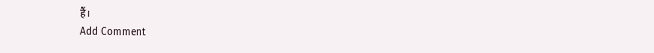हैं।
Add Comment